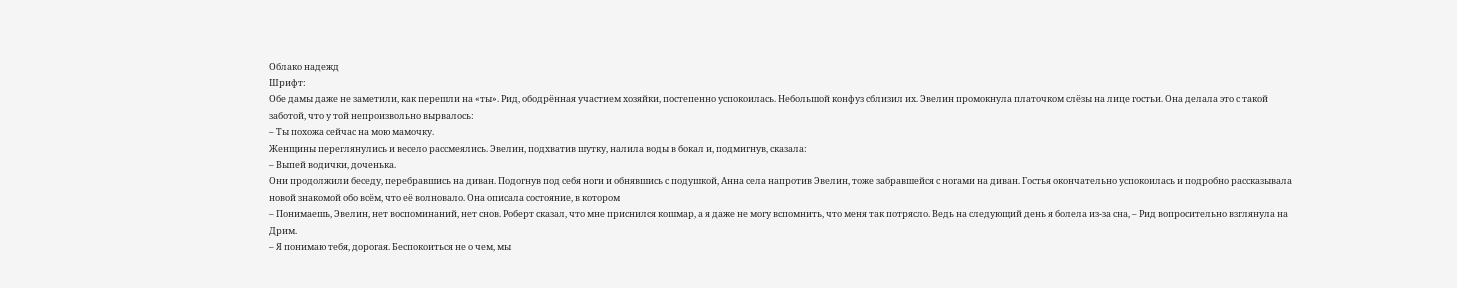Облако надежд
Шрифт:
Обе дамы даже не заметили, как перешли на «ты». Рид, ободрённая участием хозяйки, постепенно успокоилась. Небольшой конфуз сблизил их. Эвелин промокнула платочком слёзы на лице гостьи. Она делала это с такой заботой, что у той непроизвольно вырвалось:
– Ты похожа сейчас на мою мамочку.
Женщины переглянулись и весело рассмеялись. Эвелин, подхватив шутку, налила воды в бокал и, подмигнув, сказала:
– Выпей водички, доченька.
Они продолжили беседу, перебравшись на диван. Подогнув под себя ноги и обнявшись с подушкой, Анна села напротив Эвелин, тоже забравшейся с ногами на диван. Гостья окончательно успокоилась и подробно рассказывала новой знакомой обо всём, что её волновало. Она описала состояние, в котором
– Понимаешь, Эвелин, нет воспоминаний, нет снов. Роберт сказал, что мне приснился кошмар, а я даже не могу вспомнить, что меня так потрясло. Ведь на следующий день я болела из-за сна, – Рид вопросительно взглянула на Дрим.
– Я понимаю тебя, дорогая. Беспокоиться не о чем, мы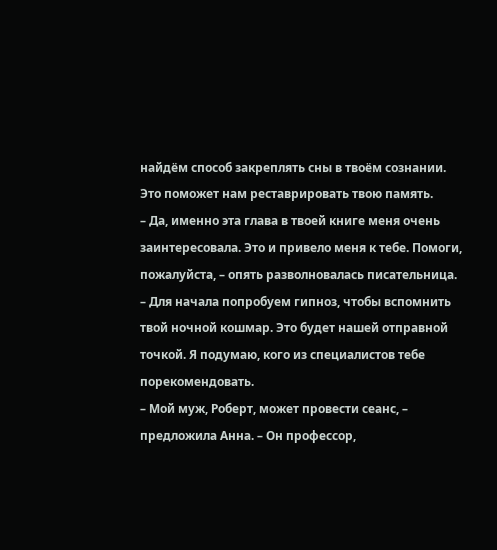найдём способ закреплять сны в твоём сознании. Это поможет нам реставрировать твою память.
– Да, именно эта глава в твоей книге меня очень заинтересовала. Это и привело меня к тебе. Помоги, пожалуйста, – опять разволновалась писательница.
– Для начала попробуем гипноз, чтобы вспомнить твой ночной кошмар. Это будет нашей отправной точкой. Я подумаю, кого из специалистов тебе порекомендовать.
– Мой муж, Роберт, может провести сеанс, – предложила Анна. – Он профессор,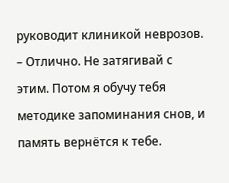руководит клиникой неврозов.
– Отлично. Не затягивай с этим. Потом я обучу тебя методике запоминания снов, и память вернётся к тебе.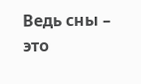Ведь сны – это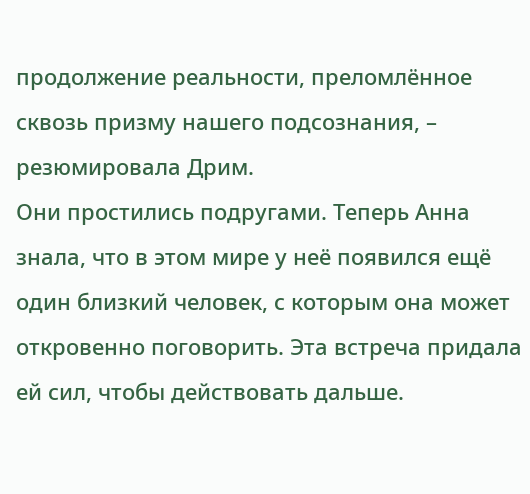продолжение реальности, преломлённое сквозь призму нашего подсознания, – резюмировала Дрим.
Они простились подругами. Теперь Анна знала, что в этом мире у неё появился ещё один близкий человек, с которым она может откровенно поговорить. Эта встреча придала ей сил, чтобы действовать дальше.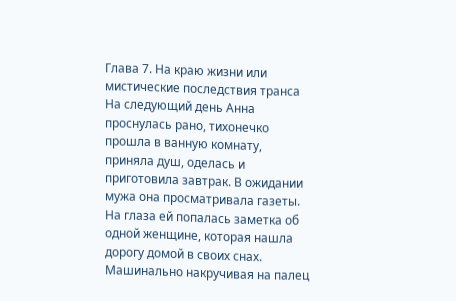Глава 7. На краю жизни или мистические последствия транса
На следующий день Анна проснулась рано, тихонечко прошла в ванную комнату, приняла душ, оделась и приготовила завтрак. В ожидании мужа она просматривала газеты. На глаза ей попалась заметка об одной женщине, которая нашла дорогу домой в своих снах. Машинально накручивая на палец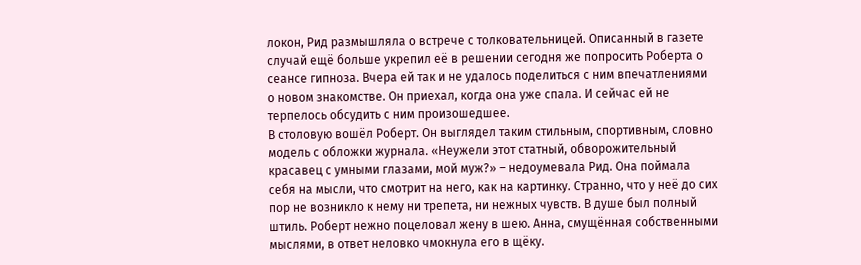локон, Рид размышляла о встрече с толковательницей. Описанный в газете случай ещё больше укрепил её в решении сегодня же попросить Роберта о сеансе гипноза. Вчера ей так и не удалось поделиться с ним впечатлениями о новом знакомстве. Он приехал, когда она уже спала. И сейчас ей не терпелось обсудить с ним произошедшее.
В столовую вошёл Роберт. Он выглядел таким стильным, спортивным, словно модель с обложки журнала. «Неужели этот статный, обворожительный красавец с умными глазами, мой муж?» – недоумевала Рид. Она поймала себя на мысли, что смотрит на него, как на картинку. Странно, что у неё до сих пор не возникло к нему ни трепета, ни нежных чувств. В душе был полный штиль. Роберт нежно поцеловал жену в шею. Анна, смущённая собственными мыслями, в ответ неловко чмокнула его в щёку.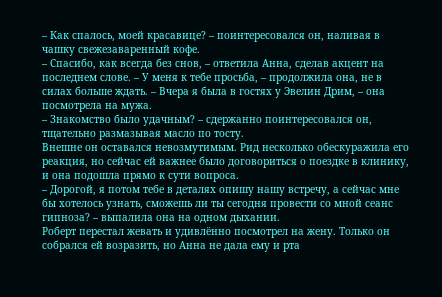– Как спалось, моей красавице? – поинтересовался он, наливая в чашку свежезаваренный кофе.
– Спасибо, как всегда без снов, – ответила Анна, сделав акцент на последнем слове. – У меня к тебе просьба, – продолжила она, не в силах больше ждать. – Вчера я была в гостях у Эвелин Дрим, – она посмотрела на мужа.
– Знакомство было удачным? – сдержанно поинтересовался он, тщательно размазывая масло по тосту.
Внешне он оставался невозмутимым. Рид несколько обескуражила его реакция, но сейчас ей важнее было договориться о поездке в клинику, и она подошла прямо к сути вопроса.
– Дорогой, я потом тебе в деталях опишу нашу встречу, а сейчас мне бы хотелось узнать, сможешь ли ты сегодня провести со мной сеанс гипноза? – выпалила она на одном дыхании.
Роберт перестал жевать и удивлённо посмотрел на жену. Только он собрался ей возразить, но Анна не дала ему и рта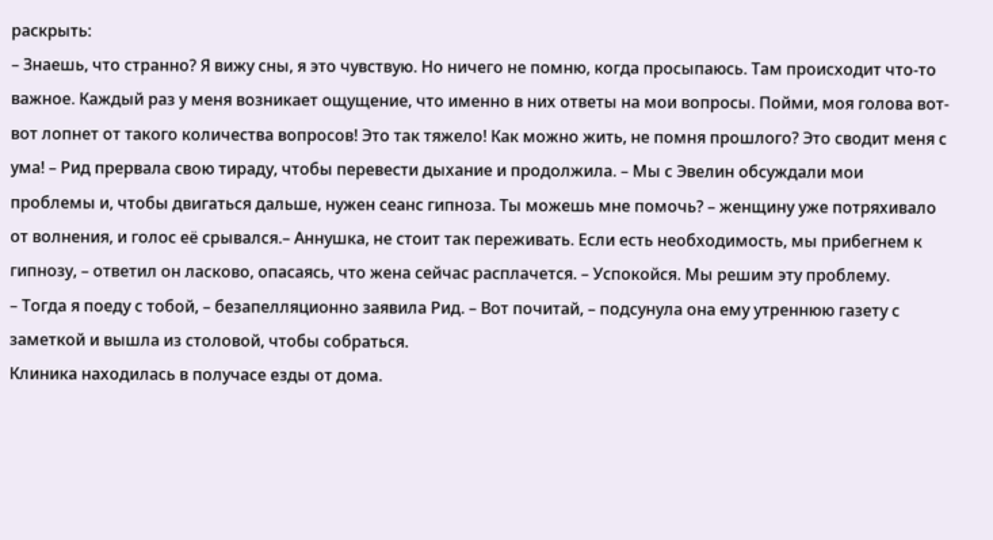раскрыть:
– Знаешь, что странно? Я вижу сны, я это чувствую. Но ничего не помню, когда просыпаюсь. Там происходит что-то
важное. Каждый раз у меня возникает ощущение, что именно в них ответы на мои вопросы. Пойми, моя голова вот-вот лопнет от такого количества вопросов! Это так тяжело! Как можно жить, не помня прошлого? Это сводит меня с ума! – Рид прервала свою тираду, чтобы перевести дыхание и продолжила. – Мы с Эвелин обсуждали мои проблемы и, чтобы двигаться дальше, нужен сеанс гипноза. Ты можешь мне помочь? – женщину уже потряхивало от волнения, и голос её срывался.– Аннушка, не стоит так переживать. Если есть необходимость, мы прибегнем к гипнозу, – ответил он ласково, опасаясь, что жена сейчас расплачется. – Успокойся. Мы решим эту проблему.
– Тогда я поеду с тобой, – безапелляционно заявила Рид. – Вот почитай, – подсунула она ему утреннюю газету с заметкой и вышла из столовой, чтобы собраться.
Клиника находилась в получасе езды от дома.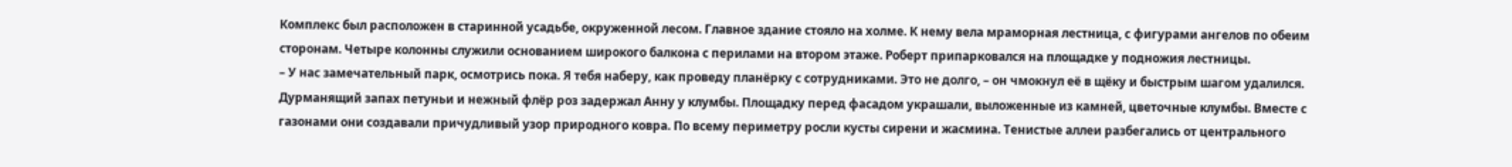Комплекс был расположен в старинной усадьбе, окруженной лесом. Главное здание стояло на холме. К нему вела мраморная лестница, с фигурами ангелов по обеим сторонам. Четыре колонны служили основанием широкого балкона с перилами на втором этаже. Роберт припарковался на площадке у подножия лестницы.
– У нас замечательный парк, осмотрись пока. Я тебя наберу, как проведу планёрку с сотрудниками. Это не долго, – он чмокнул её в щёку и быстрым шагом удалился.
Дурманящий запах петуньи и нежный флёр роз задержал Анну у клумбы. Площадку перед фасадом украшали, выложенные из камней, цветочные клумбы. Вместе с газонами они создавали причудливый узор природного ковра. По всему периметру росли кусты сирени и жасмина. Тенистые аллеи разбегались от центрального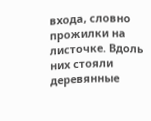входа, словно прожилки на листочке. Вдоль них стояли деревянные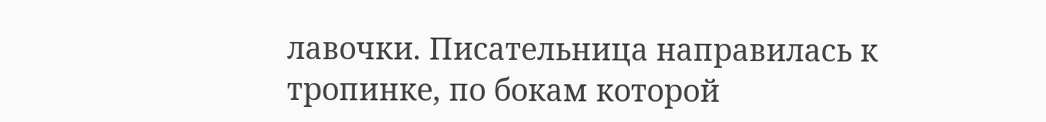лавочки. Писательница направилась к тропинке, по бокам которой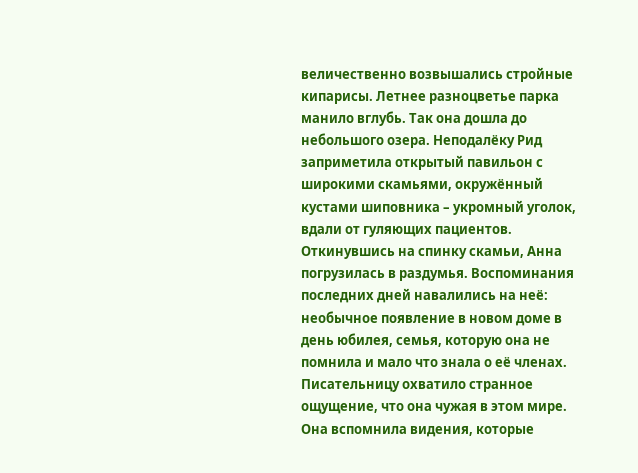величественно возвышались стройные кипарисы. Летнее разноцветье парка манило вглубь. Так она дошла до небольшого озера. Неподалёку Рид заприметила открытый павильон с широкими скамьями, окружённый кустами шиповника – укромный уголок, вдали от гуляющих пациентов. Откинувшись на спинку скамьи, Анна погрузилась в раздумья. Воспоминания последних дней навалились на неё: необычное появление в новом доме в день юбилея, семья, которую она не помнила и мало что знала о её членах. Писательницу охватило странное ощущение, что она чужая в этом мире. Она вспомнила видения, которые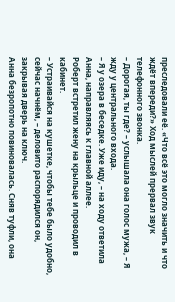преследовали её. «Что всё это могло значить и что ждёт впереди?» Ход мыслей прервал звук телефонного звонка.
– Дорогая, ты где? – услышала она голос мужа, – Я жду у центрального входа.
– Я у озера в беседке. Уже иду, – на ходу ответила Анна, направляясь к главной аллее.
Роберт встретил жену на крыльце и проводил в кабинет.
– Устраивайся на кушетке, чтобы тебе было удобно, сейчас начнём, – деловито распорядился он, закрывая дверь на ключ.
Анна безропотно повиновалась. Сняв туфли, она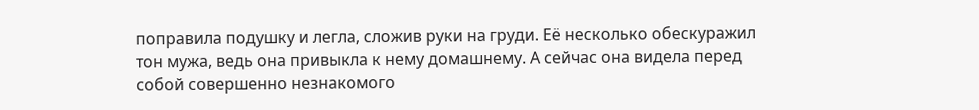поправила подушку и легла, сложив руки на груди. Её несколько обескуражил тон мужа, ведь она привыкла к нему домашнему. А сейчас она видела перед собой совершенно незнакомого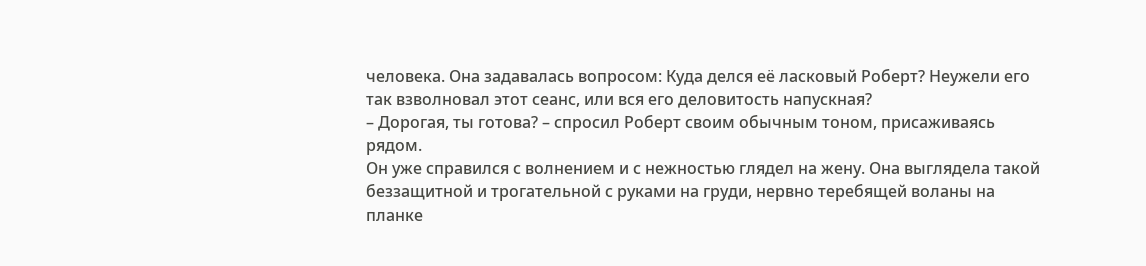человека. Она задавалась вопросом: Куда делся её ласковый Роберт? Неужели его так взволновал этот сеанс, или вся его деловитость напускная?
– Дорогая, ты готова? – спросил Роберт своим обычным тоном, присаживаясь рядом.
Он уже справился с волнением и с нежностью глядел на жену. Она выглядела такой беззащитной и трогательной с руками на груди, нервно теребящей воланы на планке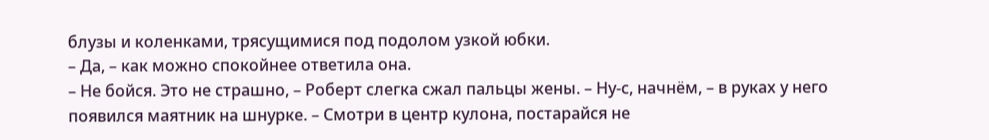блузы и коленками, трясущимися под подолом узкой юбки.
– Да, – как можно спокойнее ответила она.
– Не бойся. Это не страшно, – Роберт слегка сжал пальцы жены. – Ну-с, начнём, – в руках у него появился маятник на шнурке. – Смотри в центр кулона, постарайся не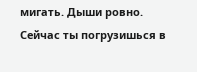мигать. Дыши ровно. Сейчас ты погрузишься в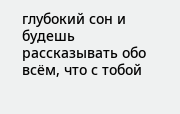глубокий сон и будешь рассказывать обо всём, что с тобой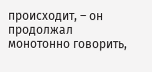происходит, – он продолжал монотонно говорить,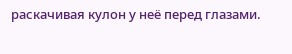раскачивая кулон у неё перед глазами.